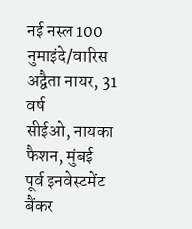नई नस्ल 100 नुमाइंदे/वारिस
अद्वैता नायर, 31 वर्ष
सीईओ, नायका फैशन, मुंबई
पूर्व इनवेस्टमेंट बैंकर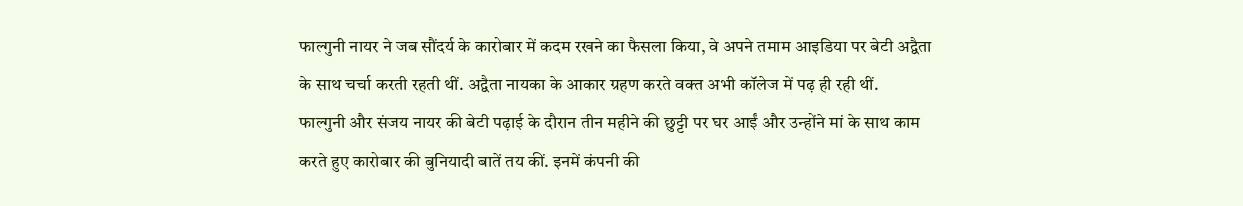फाल्गुनी नायर ने जब सौंदर्य के कारोबार में कदम रखने का फैसला किया, वे अपने तमाम आइडिया पर बेटी अद्वैता के साथ चर्चा करती रहती थीं. अद्वैता नायका के आकार ग्रहण करते वक्त अभी कॉलेज में पढ़ ही रही थीं.
फाल्गुनी और संजय नायर की बेटी पढ़ाई के दौरान तीन महीने की छुट्टी पर घर आईं और उन्होंने मां के साथ काम करते हुए कारोबार की बुनियादी बातें तय कीं. इनमें कंपनी की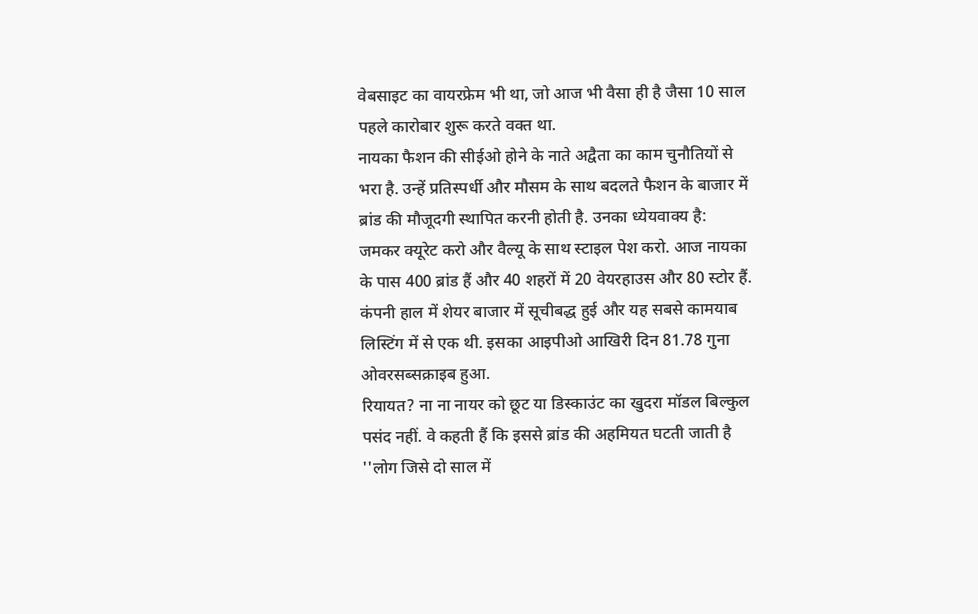वेबसाइट का वायरफ्रेम भी था, जो आज भी वैसा ही है जैसा 10 साल पहले कारोबार शुरू करते वक्त था.
नायका फैशन की सीईओ होने के नाते अद्वैता का काम चुनौतियों से भरा है. उन्हें प्रतिस्पर्धी और मौसम के साथ बदलते फैशन के बाजार में ब्रांड की मौजूदगी स्थापित करनी होती है. उनका ध्येयवाक्य है:
जमकर क्यूरेट करो और वैल्यू के साथ स्टाइल पेश करो. आज नायका के पास 400 ब्रांड हैं और 40 शहरों में 20 वेयरहाउस और 80 स्टोर हैं. कंपनी हाल में शेयर बाजार में सूचीबद्ध हुई और यह सबसे कामयाब लिस्टिंग में से एक थी. इसका आइपीओ आखिरी दिन 81.78 गुना ओवरसब्सक्राइब हुआ.
रियायत? ना ना नायर को छूट या डिस्काउंट का खुदरा मॉडल बिल्कुल पसंद नहीं. वे कहती हैं कि इससे ब्रांड की अहमियत घटती जाती है
''लोग जिसे दो साल में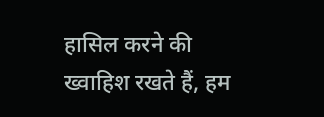हासिल करने की ख्वाहिश रखते हैं, हम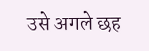उसे अगले छह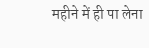महीने में ही पा लेना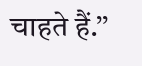चाहते हैं.’’